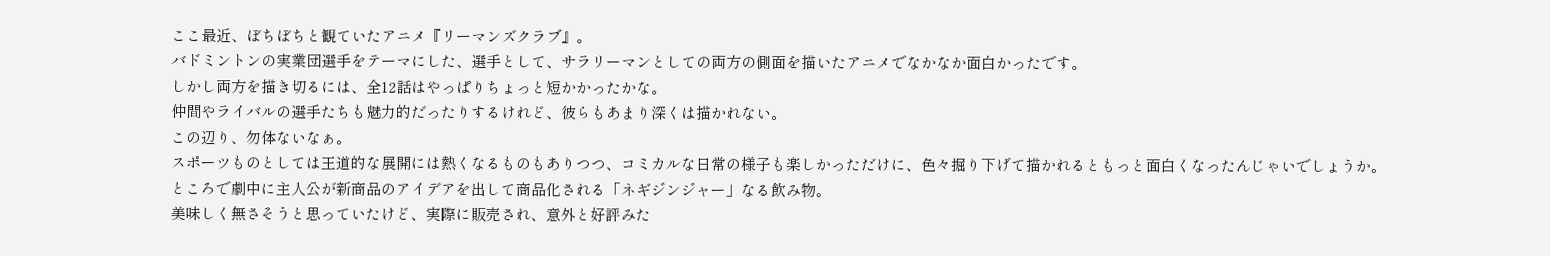ここ最近、ぼちぼちと観ていたアニメ『リーマンズクラブ』。
バドミントンの実業団選手をテーマにした、選手として、サラリーマンとしての両方の側面を描いたアニメでなかなか面白かったです。
しかし両方を描き切るには、全12話はやっぱりちょっと短かかったかな。
仲間やライバルの選手たちも魅力的だったりするけれど、彼らもあまり深くは描かれない。
この辺り、勿体ないなぁ。
スポーツものとしては王道的な展開には熱くなるものもありつつ、コミカルな日常の様子も楽しかっただけに、色々掘り下げて描かれるともっと面白くなったんじゃいでしょうか。
ところで劇中に主人公が新商品のアイデアを出して商品化される「ネギジンジャー」なる飲み物。
美味しく無さそうと思っていたけど、実際に販売され、意外と好評みた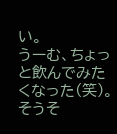い。
うーむ、ちょっと飲んでみたくなった(笑)。
そうそ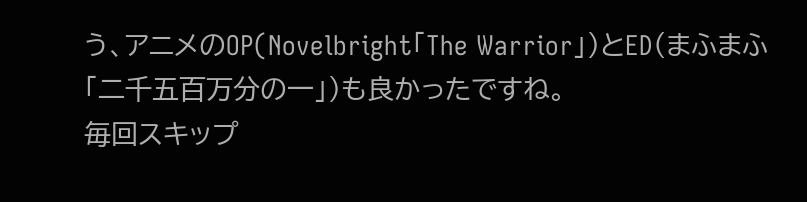う、アニメのOP(Novelbright「The Warrior」)とED(まふまふ「二千五百万分の一」)も良かったですね。
毎回スキップ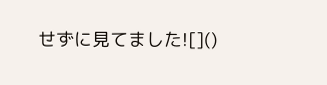せずに見てました![]()